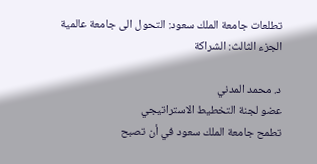تطلعات جامعة الملك سعود: التحول الى جامعة عالمية
الجزء الثالث: الشراكة

د. محمد المدني
عضو لجنة التخطيط الاستراتيجي
تطمح جامعة الملك سعود في أن تصبح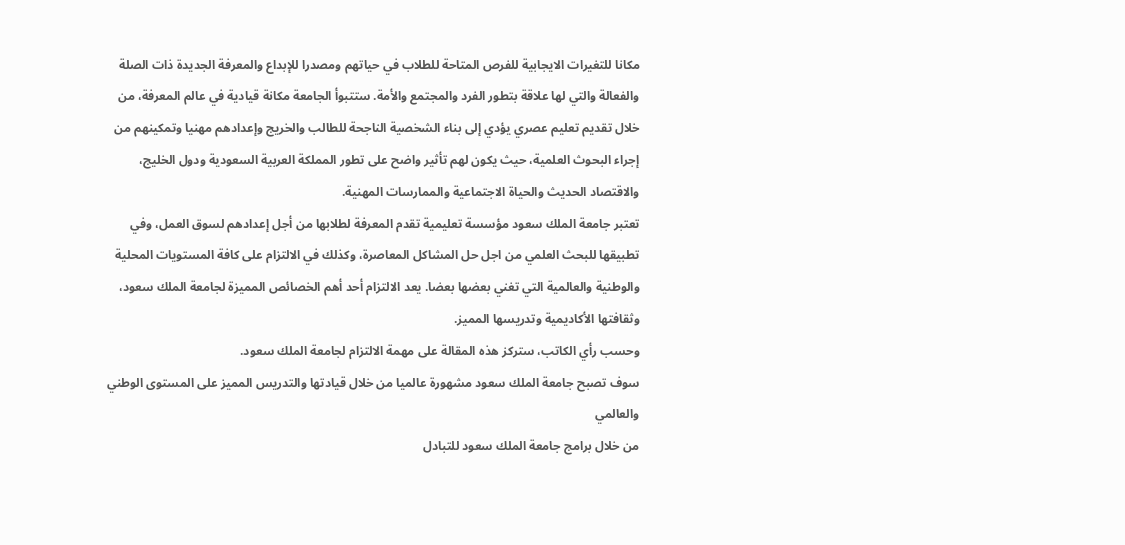مكانا للتغيرات الايجابية للفرص المتاحة للطلاب في حياتهم ومصدرا للإبداع والمعرفة الجديدة ذات الصلة والفعالة والتي لها علاقة بتطور الفرد والمجتمع والأمة. ستتبوأ الجامعة مكانة قيادية في عالم المعرفة، من خلال تقديم تعليم عصري يؤدي إلى بناء الشخصية الناجحة للطالب والخريج وإعدادهم مهنيا وتمكينهم من إجراء البحوث العلمية، حيث يكون لهم تأثير واضح على تطور المملكة العربية السعودية ودول الخليج، والاقتصاد الحديث والحياة الاجتماعية والممارسات المهنية.
تعتبر جامعة الملك سعود مؤسسة تعليمية تقدم المعرفة لطلابها من أجل إعدادهم لسوق العمل، وفي تطبيقها للبحث العلمي من اجل حل المشاكل المعاصرة، وكذلك في الالتزام على كافة المستويات المحلية والوطنية والعالمية التي تغني بعضها بعضا. يعد الالتزام أحد أهم الخصائص المميزة لجامعة الملك سعود، وثقافتها الأكاديمية وتدريسها المميز.
وحسب رأي الكاتب، ستركز هذه المقالة على مهمة الالتزام لجامعة الملك سعود.
سوف تصبح جامعة الملك سعود مشهورة عالميا من خلال قيادتها والتدريس المميز على المستوى الوطني والعالمي
من خلال برامج جامعة الملك سعود للتبادل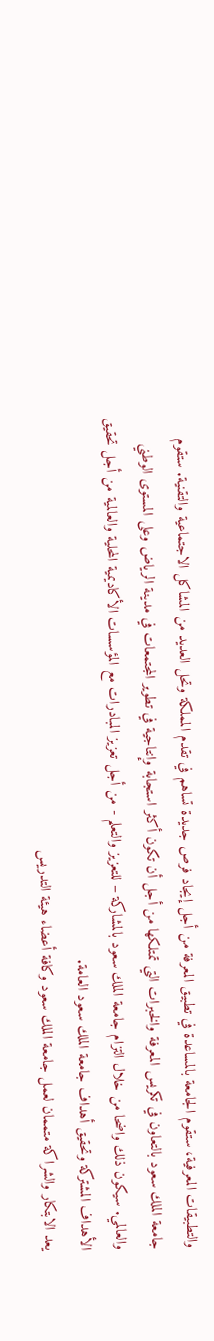والتطبيقات المعرفية، ستقوم الجامعة بالمساعدة في تطبيق المعرفة من أجل إيجاد فرص جديدة تساهم في تقدم المملكة وتحل العديد من المشاكل الاجتماعية والتقنية. ستقوم جامعة الملك سعود بالتعاون في تكريس المعرفة والخبرات التي تمتلكها من أجل أن تكون أكثر استجابة وإنتاجية في تطوير المجتمعات في مدينة الرياض وعلى المستوى الوطني والعالمي. سيكون ذلك واضحا من خلال التزام جامعة الملك سعود بالمشاركة – للتعزيز والتعلم - من أجل تعزيز المبادرات مع المؤسسات الأكاديمية المحلية والعالمية من أجل تحقيق الأهداف المشتركة وتحقيق أهداف جامعة الملك سعود العامة.
يعد الابتكار والشراكة متممان لعمل جامعة الملك سعود وكافة أعضاء هيئة التدريس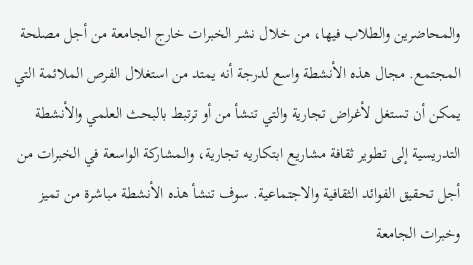والمحاضرين والطلاب فيها، من خلال نشر الخبرات خارج الجامعة من أجل مصلحة المجتمع. مجال هذه الأنشطة واسع لدرجة أنه يمتد من استغلال الفرص الملائمة التي يمكن أن تستغل لأغراض تجارية والتي تنشأ من أو ترتبط بالبحث العلمي والأنشطة التدريسية إلى تطوير ثقافة مشاريع ابتكاريه تجارية، والمشاركة الواسعة في الخبرات من أجل تحقيق الفوائد الثقافية والاجتماعية. سوف تنشأ هذه الأنشطة مباشرة من تميز وخبرات الجامعة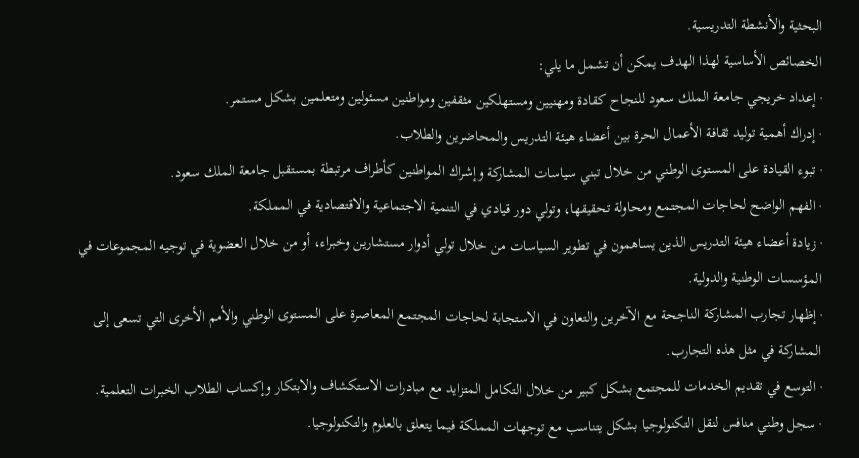البحثية والأنشطة التدريسية.
الخصائص الأساسية لهذا الهدف يمكن أن تشمل ما يلي:
· إعداد خريجي جامعة الملك سعود للنجاح كقادة ومهنيين ومستهلكين مثقفين ومواطنين مسئولين ومتعلمين بشكل مستمر.
· إدراك أهمية توليد ثقافة الأعمال الحرة بين أعضاء هيئة التدريس والمحاضرين والطلاب.
· تبوء القيادة على المستوى الوطني من خلال تبني سياسات المشاركة وإشراك المواطنين كأطراف مرتبطة بمستقبل جامعة الملك سعود.
· الفهم الواضح لحاجات المجتمع ومحاولة تحقيقها، وتولي دور قيادي في التنمية الاجتماعية والاقتصادية في المملكة.
· زيادة أعضاء هيئة التدريس الذين يساهمون في تطوير السياسات من خلال تولي أدوار مستشارين وخبراء، أو من خلال العضوية في توجيه المجموعات في المؤسسات الوطنية والدولية.
· إظهار تجارب المشاركة الناجحة مع الآخرين والتعاون في الاستجابة لحاجات المجتمع المعاصرة على المستوى الوطني والأمم الأخرى التي تسعى إلى المشاركة في مثل هذه التجارب.
· التوسع في تقديم الخدمات للمجتمع بشكل كبير من خلال التكامل المتزايد مع مبادرات الاستكشاف والابتكار وإكساب الطلاب الخبرات التعلمية.
· سجل وطني منافس لنقل التكنولوجيا بشكل يتناسب مع توجهات المملكة فيما يتعلق بالعلوم والتكنولوجيا.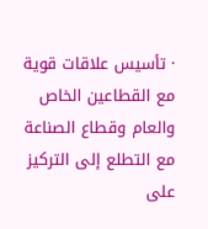· تأسيس علاقات قوية مع القطاعين الخاص والعام وقطاع الصناعة مع التطلع إلى التركيز على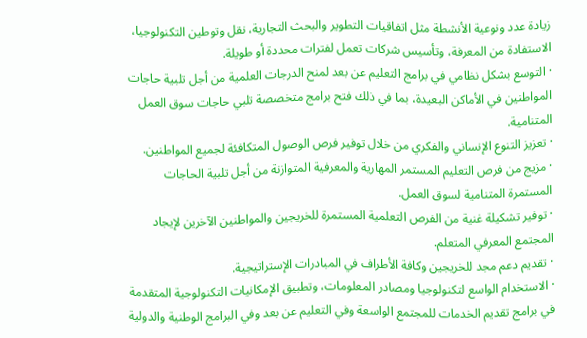زيادة عدد ونوعية الأنشطة مثل اتفاقيات التطوير والبحث التجارية، نقل وتوطين التكنولوجيا، الاستفادة من المعرفة، وتأسيس شركات تعمل لفترات محددة أو طويلة.
· التوسع بشكل نظامي في برامج التعليم عن بعد لمنح الدرجات العلمية من أجل تلبية حاجات المواطنين في الأماكن البعيدة، بما في ذلك فتح برامج متخصصة تلبي حاجات سوق العمل المتنامية.
· تعزيز التنوع الإنساني والفكري من خلال توفير فرص الوصول المتكافئة لجميع المواطنين.
· مزيج من فرص التعليم المستمر المهارية والمعرفية المتوازنة من أجل تلبية الحاجات المستمرة المتنامية لسوق العمل.
· توفير تشكيلة غنية من الفرص التعلمية المستمرة للخريجين والمواطنين الآخرين لإيجاد المجتمع المعرفي المتعلم.
· تقديم دعم مجد للخريجين وكافة الأطراف في المبادرات الإستراتيجية.
· الاستخدام الواسع لتكنولوجيا ومصادر المعلومات، وتطبيق الإمكانيات التكنولوجية المتقدمة في برامج تقديم الخدمات للمجتمع الواسعة وفي التعليم عن بعد وفي البرامج الوطنية والدولية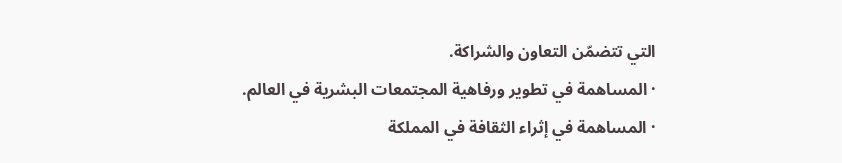التي تتضمّن التعاون والشراكة.
· المساهمة في تطوير ورفاهية المجتمعات البشرية في العالم.
· المساهمة في إثراء الثقافة في المملكة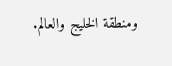ومنطقة الخليج والعالم.